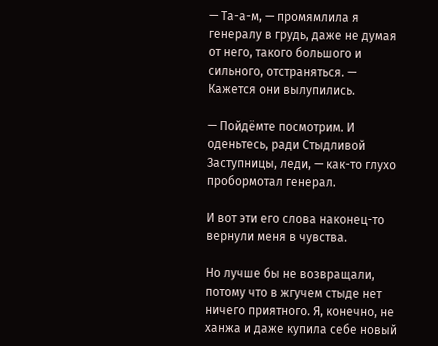— Та-а-м, — промямлила я генералу в грудь, даже не думая от него, такого большого и сильного, отстраняться. — Кажется они вылупились.

— Пойдёмте посмотрим. И оденьтесь, ради Стыдливой Заступницы, леди, — как-то глухо пробормотал генерал.

И вот эти его слова наконец-то вернули меня в чувства.

Но лучше бы не возвращали, потому что в жгучем стыде нет ничего приятного. Я, конечно, не ханжа и даже купила себе новый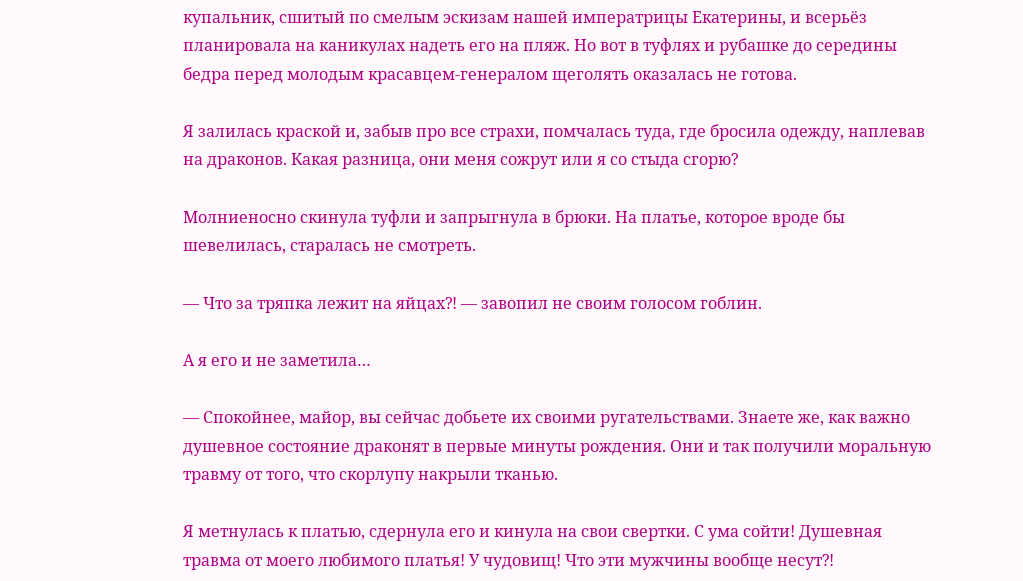купальник, сшитый по смелым эскизам нашей императрицы Екатерины, и всерьёз планировала на каникулах надеть его на пляж. Но вот в туфлях и рубашке до середины бедра перед молодым красавцем-генералом щеголять оказалась не готова.

Я залилась краской и, забыв про все страхи, помчалась туда, где бросила одежду, наплевав на драконов. Какая разница, они меня сожрут или я со стыда сгорю?

Молниеносно скинула туфли и запрыгнула в брюки. На платье, которое вроде бы шевелилась, старалась не смотреть.

— Что за тряпка лежит на яйцах⁈ — завопил не своим голосом гоблин.

А я его и не заметила…

— Спокойнее, майор, вы сейчас добьете их своими ругательствами. Знаете же, как важно душевное состояние драконят в первые минуты рождения. Они и так получили моральную травму от того, что скорлупу накрыли тканью.

Я метнулась к платью, сдернула его и кинула на свои свертки. С ума сойти! Душевная травма от моего любимого платья! У чудовищ! Что эти мужчины вообще несут⁈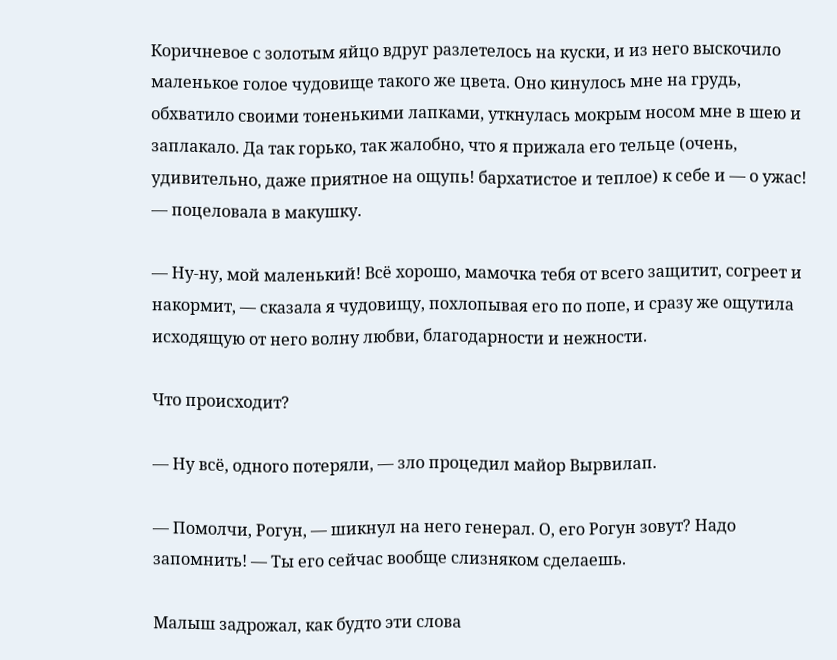Коричневое с золотым яйцо вдруг разлетелось на куски, и из него выскочило маленькое голое чудовище такого же цвета. Оно кинулось мне на грудь, обхватило своими тоненькими лапками, уткнулась мокрым носом мне в шею и заплакало. Да так горько, так жалобно, что я прижала его тельце (очень, удивительно, даже приятное на ощупь! бархатистое и теплое) к себе и — о ужас! — поцеловала в макушку.

— Ну-ну, мой маленький! Всё хорошо, мамочка тебя от всего защитит, согреет и накормит, — сказала я чудовищу, похлопывая его по попе, и сразу же ощутила исходящую от него волну любви, благодарности и нежности.

Что происходит?

— Ну всё, одного потеряли, — зло процедил майор Вырвилап.

— Помолчи, Рогун, — шикнул на него генерал. О, его Рогун зовут? Надо запомнить! — Ты его сейчас вообще слизняком сделаешь.

Малыш задрожал, как будто эти слова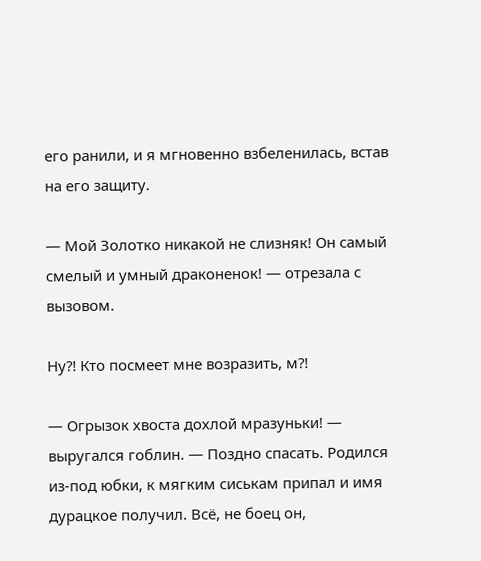его ранили, и я мгновенно взбеленилась, встав на его защиту.

— Мой Золотко никакой не слизняк! Он самый смелый и умный драконенок! — отрезала с вызовом.

Ну⁈ Кто посмеет мне возразить, м⁈

— Огрызок хвоста дохлой мразуньки! — выругался гоблин. — Поздно спасать. Родился из-под юбки, к мягким сиськам припал и имя дурацкое получил. Всё, не боец он,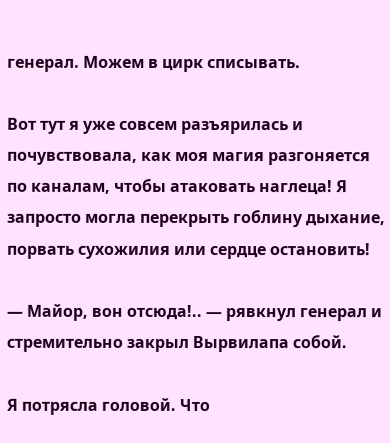генерал. Можем в цирк списывать.

Вот тут я уже совсем разъярилась и почувствовала, как моя магия разгоняется по каналам, чтобы атаковать наглеца! Я запросто могла перекрыть гоблину дыхание, порвать сухожилия или сердце остановить!

— Майор, вон отсюда!.. — рявкнул генерал и стремительно закрыл Вырвилапа собой.

Я потрясла головой. Что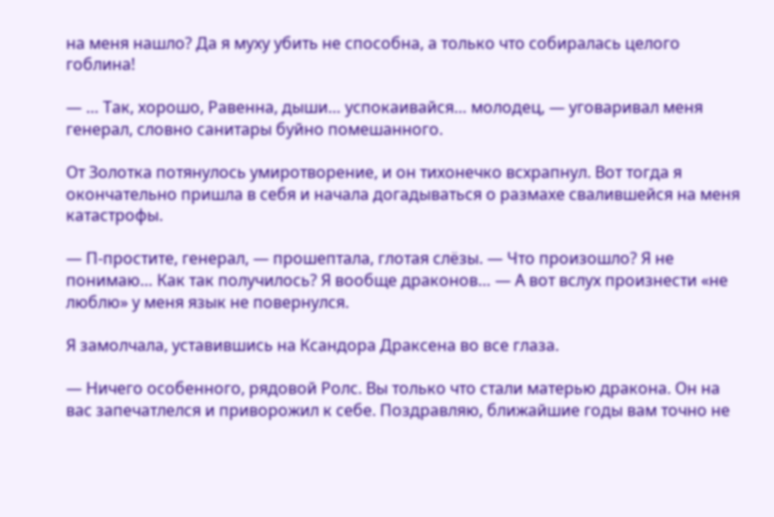на меня нашло? Да я муху убить не способна, а только что собиралась целого гоблина!

— … Так, хорошо, Равенна, дыши… успокаивайся… молодец, — уговаривал меня генерал, словно санитары буйно помешанного.

От Золотка потянулось умиротворение, и он тихонечко всхрапнул. Вот тогда я окончательно пришла в себя и начала догадываться о размахе свалившейся на меня катастрофы.

— П-простите, генерал, — прошептала, глотая слёзы. — Что произошло? Я не понимаю… Как так получилось? Я вообще драконов… — А вот вслух произнести «не люблю» у меня язык не повернулся.

Я замолчала, уставившись на Ксандора Драксена во все глаза.

— Ничего особенного, рядовой Ролс. Вы только что стали матерью дракона. Он на вас запечатлелся и приворожил к себе. Поздравляю, ближайшие годы вам точно не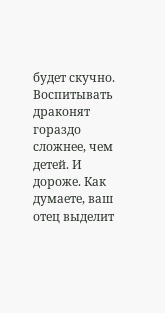будет скучно. Воспитывать драконят гораздо сложнее, чем детей. И дороже. Как думаете, ваш отец выделит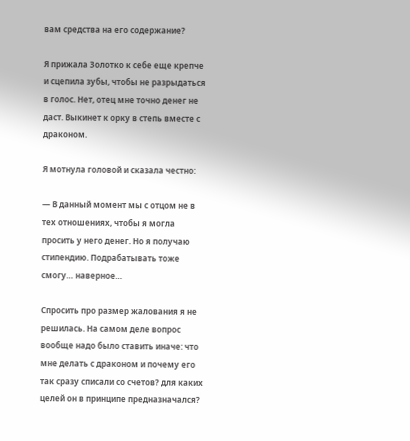вам средства на его содержание?

Я прижала Золотко к себе еще крепче и сцепила зубы, чтобы не разрыдаться в голос. Нет, отец мне точно денег не даст. Выкинет к орку в степь вместе с драконом.

Я мотнула головой и сказала честно:

— В данный момент мы с отцом не в тех отношениях, чтобы я могла просить у него денег. Но я получаю стипендию. Подрабатывать тоже смогу… наверное…

Спросить про размер жалования я не решилась. На самом деле вопрос вообще надо было ставить иначе: что мне делать с драконом и почему его так сразу списали со счетов? для каких целей он в принципе предназначался?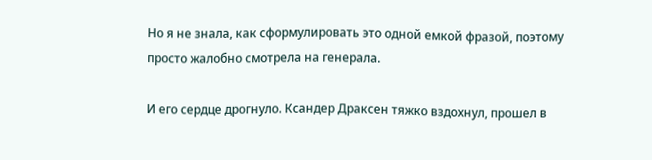Но я не знала, как сформулировать это одной емкой фразой, поэтому просто жалобно смотрела на генерала.

И его сердце дрогнуло. Ксандер Драксен тяжко вздохнул, прошел в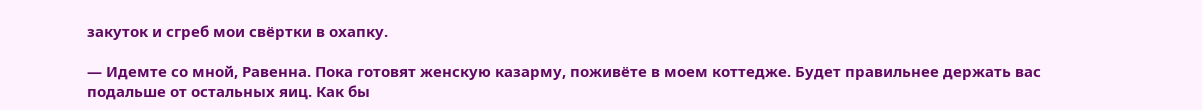закуток и сгреб мои свёртки в охапку.

— Идемте со мной, Равенна. Пока готовят женскую казарму, поживёте в моем коттедже. Будет правильнее держать вас подальше от остальных яиц. Как бы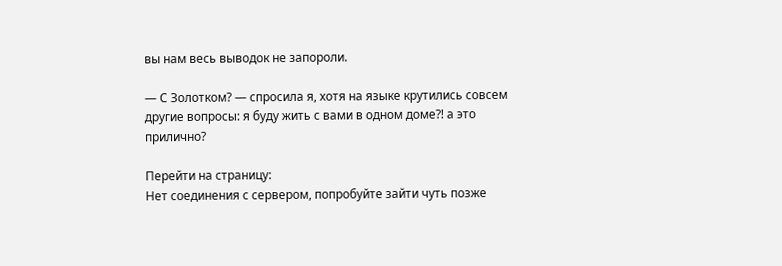вы нам весь выводок не запороли.

— С Золотком? — спросила я, хотя на языке крутились совсем другие вопросы: я буду жить с вами в одном доме⁈ а это прилично?

Перейти на страницу:
Нет соединения с сервером, попробуйте зайти чуть позже